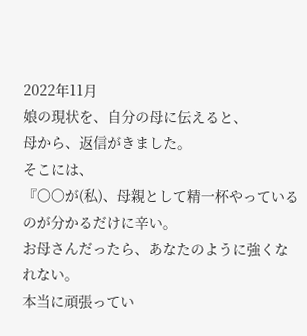2022年11月
娘の現状を、自分の母に伝えると、
母から、返信がきました。
そこには、
『〇〇が(私)、母親として精一杯やっているのが分かるだけに辛い。
お母さんだったら、あなたのように強くなれない。
本当に頑張ってい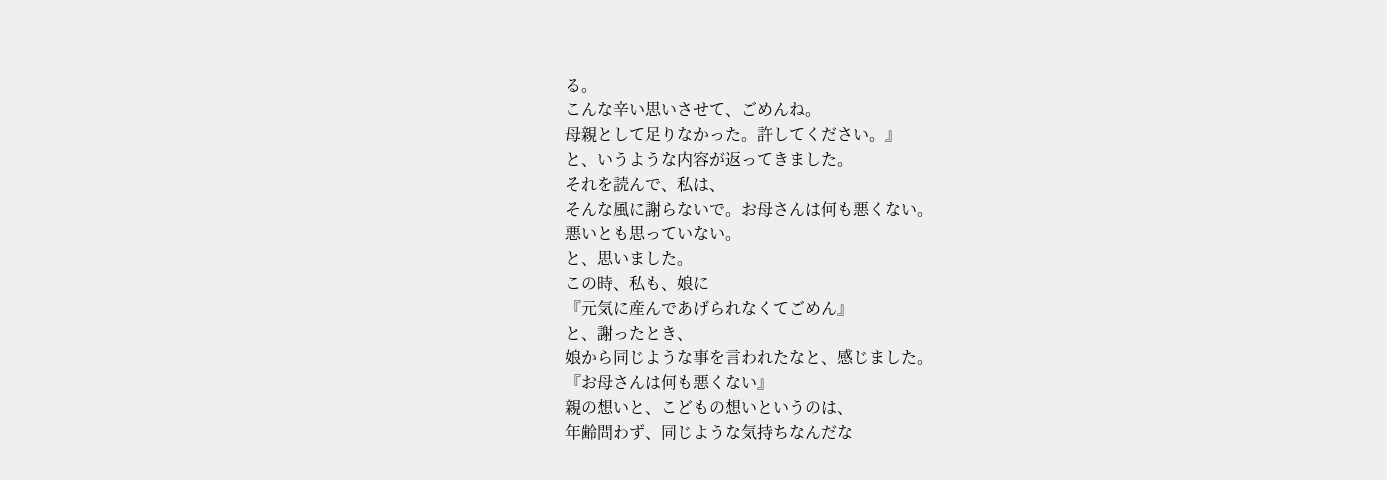る。
こんな辛い思いさせて、ごめんね。
母親として足りなかった。許してください。』
と、いうような内容が返ってきました。
それを読んで、私は、
そんな風に謝らないで。お母さんは何も悪くない。
悪いとも思っていない。
と、思いました。
この時、私も、娘に
『元気に産んであげられなくてごめん』
と、謝ったとき、
娘から同じような事を言われたなと、感じました。
『お母さんは何も悪くない』
親の想いと、こどもの想いというのは、
年齢問わず、同じような気持ちなんだな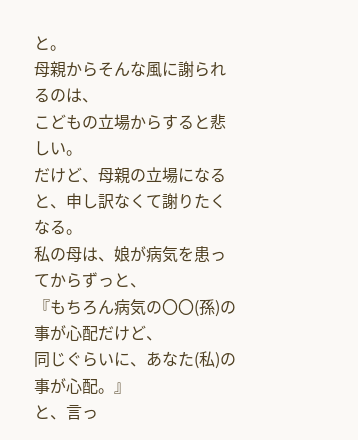と。
母親からそんな風に謝られるのは、
こどもの立場からすると悲しい。
だけど、母親の立場になると、申し訳なくて謝りたくなる。
私の母は、娘が病気を患ってからずっと、
『もちろん病気の〇〇(孫)の事が心配だけど、
同じぐらいに、あなた(私)の事が心配。』
と、言っ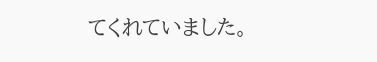てくれていました。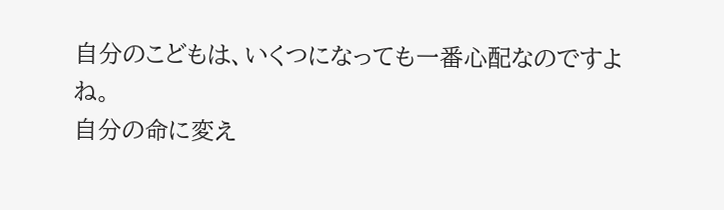自分のこどもは、いくつになっても一番心配なのですよね。
自分の命に変え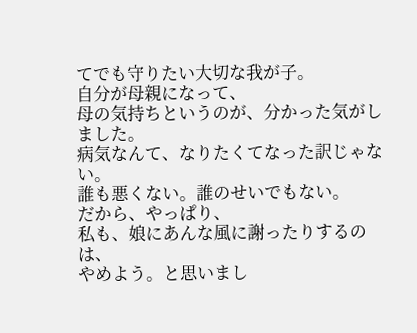てでも守りたい大切な我が子。
自分が母親になって、
母の気持ちというのが、分かった気がしました。
病気なんて、なりたくてなった訳じゃない。
誰も悪くない。誰のせいでもない。
だから、やっぱり、
私も、娘にあんな風に謝ったりするのは、
やめよう。と思いまし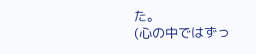た。
(心の中ではずっ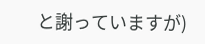と謝っていますが)